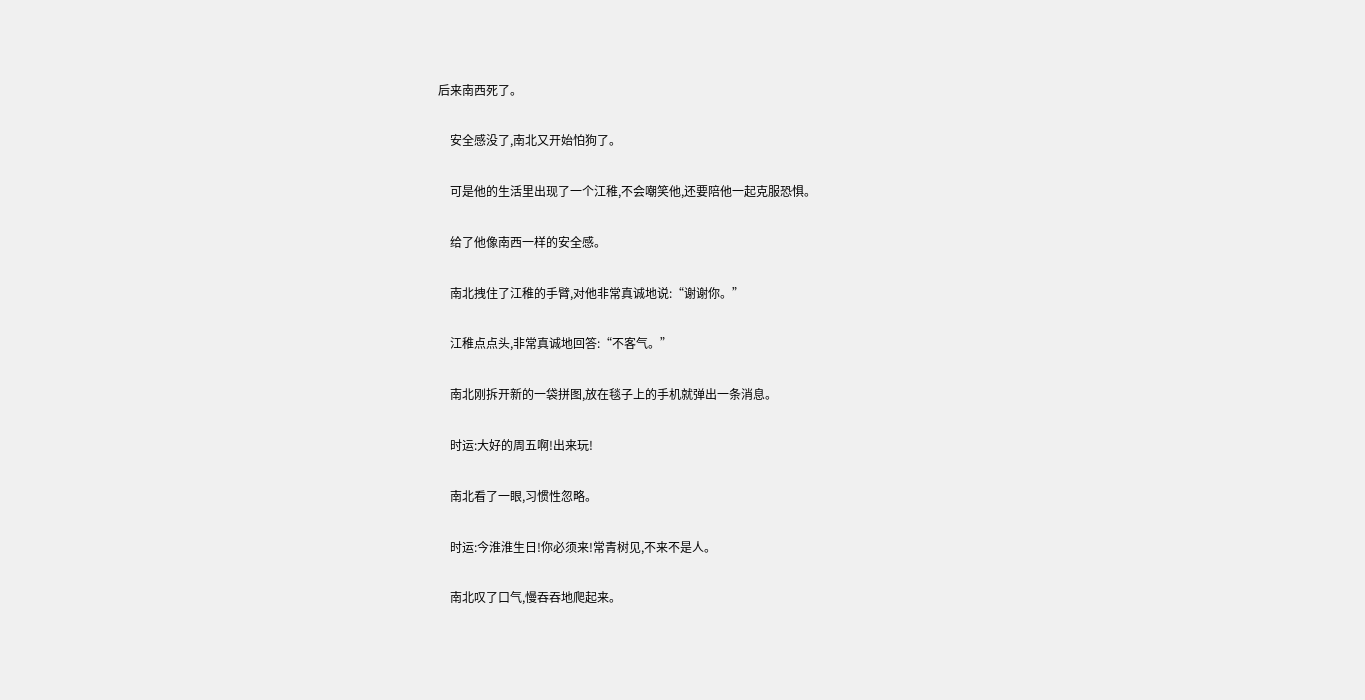后来南西死了。

    安全感没了,南北又开始怕狗了。

    可是他的生活里出现了一个江稚,不会嘲笑他,还要陪他一起克服恐惧。

    给了他像南西一样的安全感。

    南北拽住了江稚的手臂,对他非常真诚地说:“谢谢你。”

    江稚点点头,非常真诚地回答:“不客气。”

    南北刚拆开新的一袋拼图,放在毯子上的手机就弹出一条消息。

    时运:大好的周五啊!出来玩!

    南北看了一眼,习惯性忽略。

    时运:今淮淮生日!你必须来!常青树见,不来不是人。

    南北叹了口气,慢吞吞地爬起来。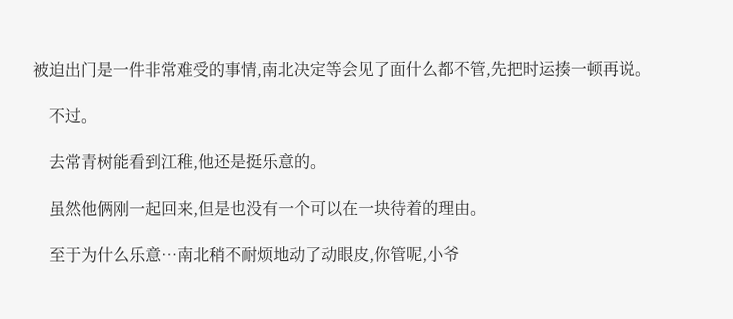被迫出门是一件非常难受的事情,南北决定等会见了面什么都不管,先把时运揍一顿再说。

    不过。

    去常青树能看到江稚,他还是挺乐意的。

    虽然他俩刚一起回来,但是也没有一个可以在一块待着的理由。

    至于为什么乐意…南北稍不耐烦地动了动眼皮,你管呢,小爷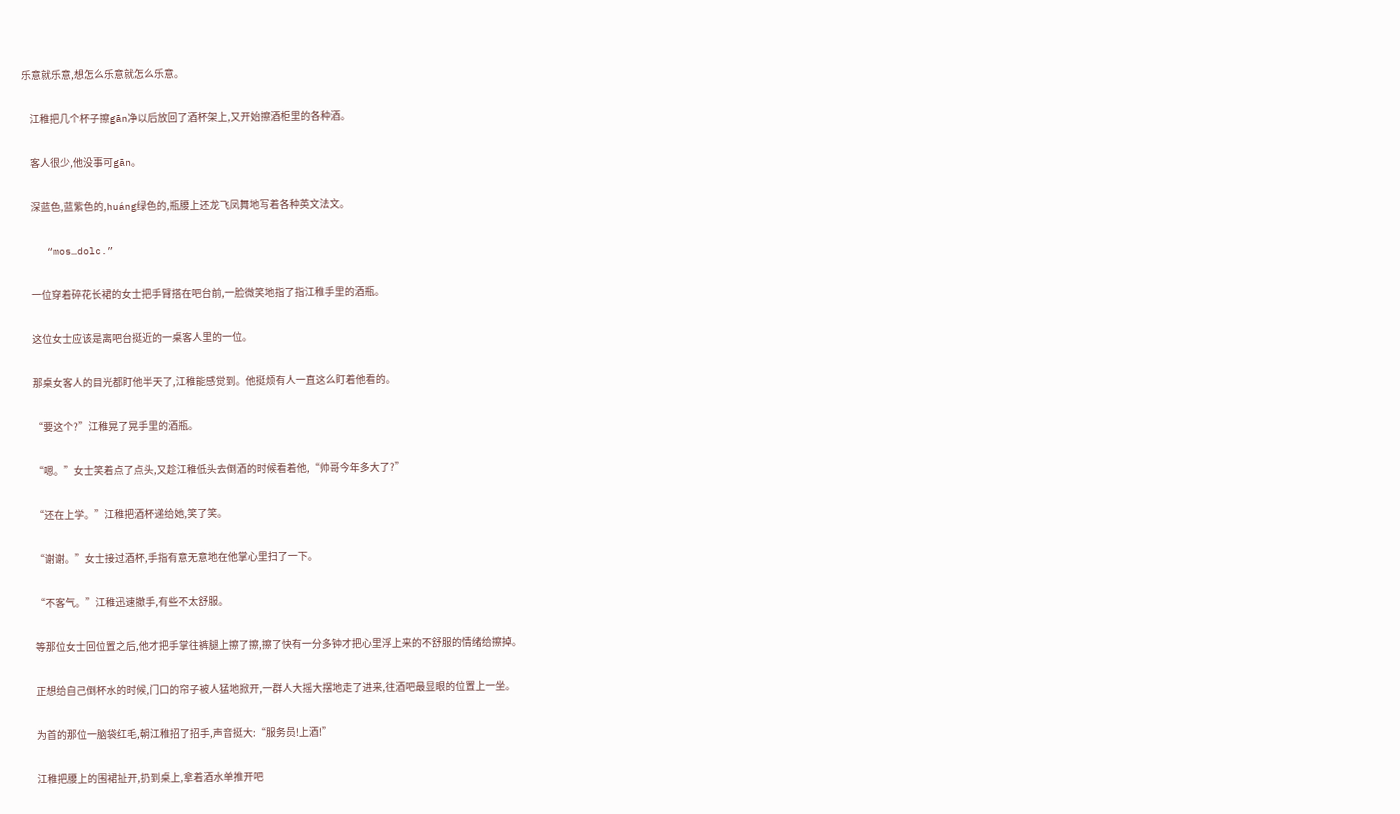乐意就乐意,想怎么乐意就怎么乐意。

    江稚把几个杯子擦gān净以后放回了酒杯架上,又开始擦酒柜里的各种酒。

    客人很少,他没事可gān。

    深蓝色,蓝紫色的,huáng绿色的,瓶腰上还龙飞凤舞地写着各种英文法文。

    “mos…dolc.”

    一位穿着碎花长裙的女士把手臂搭在吧台前,一脸微笑地指了指江稚手里的酒瓶。

    这位女士应该是离吧台挺近的一桌客人里的一位。

    那桌女客人的目光都盯他半天了,江稚能感觉到。他挺烦有人一直这么盯着他看的。

    “要这个?”江稚晃了晃手里的酒瓶。

    “嗯。”女士笑着点了点头,又趁江稚低头去倒酒的时候看着他,“帅哥今年多大了?”

    “还在上学。”江稚把酒杯递给她,笑了笑。

    “谢谢。”女士接过酒杯,手指有意无意地在他掌心里扫了一下。

    “不客气。”江稚迅速撤手,有些不太舒服。

    等那位女士回位置之后,他才把手掌往裤腿上擦了擦,擦了快有一分多钟才把心里浮上来的不舒服的情绪给擦掉。

    正想给自己倒杯水的时候,门口的帘子被人猛地掀开,一群人大摇大摆地走了进来,往酒吧最显眼的位置上一坐。

    为首的那位一脑袋红毛,朝江稚招了招手,声音挺大:“服务员!上酒!”

    江稚把腰上的围裙扯开,扔到桌上,拿着酒水单推开吧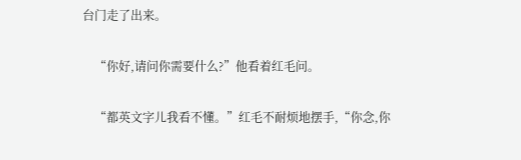台门走了出来。

    “你好,请问你需要什么?”他看着红毛问。

    “都英文字儿我看不懂。”红毛不耐烦地摆手,“你念,你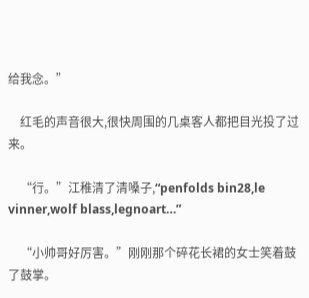给我念。”

    红毛的声音很大,很快周围的几桌客人都把目光投了过来。

    “行。”江稚清了清嗓子,“penfolds bin28,le vinner,wolf blass,legnoart…”

    “小帅哥好厉害。”刚刚那个碎花长裙的女士笑着鼓了鼓掌。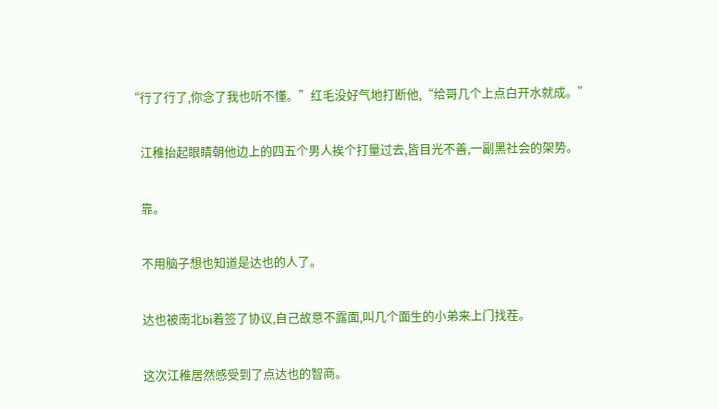“行了行了,你念了我也听不懂。”红毛没好气地打断他,“给哥几个上点白开水就成。”

    江稚抬起眼睛朝他边上的四五个男人挨个打量过去,皆目光不善,一副黑社会的架势。

    靠。

    不用脑子想也知道是达也的人了。

    达也被南北bi着签了协议,自己故意不露面,叫几个面生的小弟来上门找茬。

    这次江稚居然感受到了点达也的智商。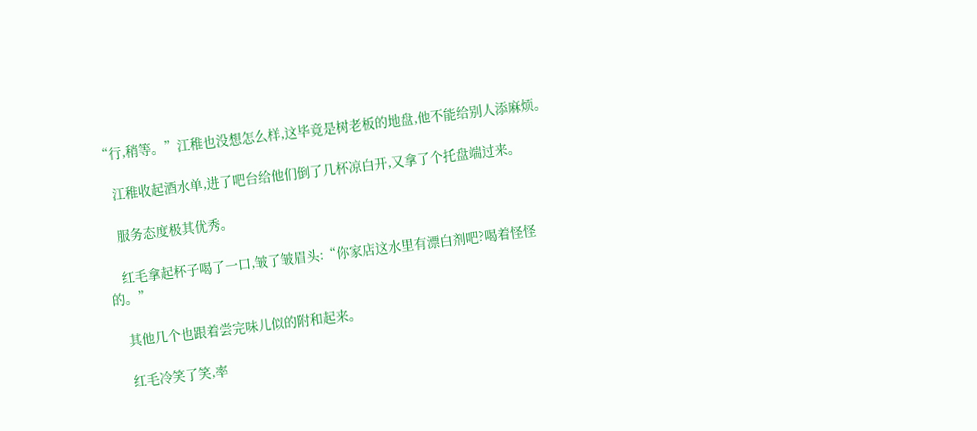“行,稍等。”江稚也没想怎么样,这毕竟是树老板的地盘,他不能给别人添麻烦。

    江稚收起酒水单,进了吧台给他们倒了几杯凉白开,又拿了个托盘端过来。

    服务态度极其优秀。

    红毛拿起杯子喝了一口,皱了皱眉头:“你家店这水里有漂白剂吧?喝着怪怪的。”

    其他几个也跟着尝完味儿似的附和起来。

    红毛冷笑了笑,率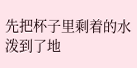先把杯子里剩着的水泼到了地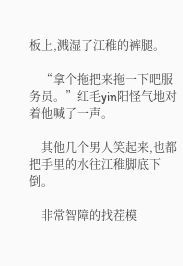板上,溅湿了江稚的裤腿。

    “拿个拖把来拖一下吧服务员。”红毛yin阳怪气地对着他喊了一声。

    其他几个男人笑起来,也都把手里的水往江稚脚底下倒。

    非常智障的找茬模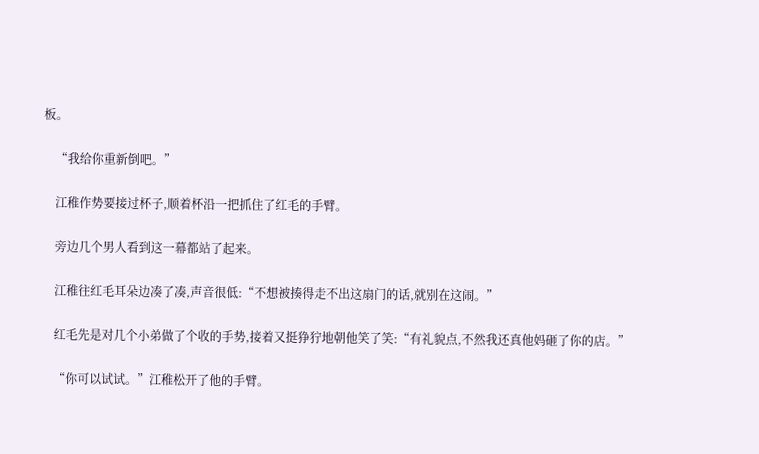板。

    “我给你重新倒吧。”

    江稚作势要接过杯子,顺着杯沿一把抓住了红毛的手臂。

    旁边几个男人看到这一幕都站了起来。

    江稚往红毛耳朵边凑了凑,声音很低:“不想被揍得走不出这扇门的话,就别在这闹。”

    红毛先是对几个小弟做了个收的手势,接着又挺狰狞地朝他笑了笑:“有礼貌点,不然我还真他妈砸了你的店。”

    “你可以试试。”江稚松开了他的手臂。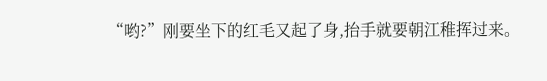“哟?”刚要坐下的红毛又起了身,抬手就要朝江稚挥过来。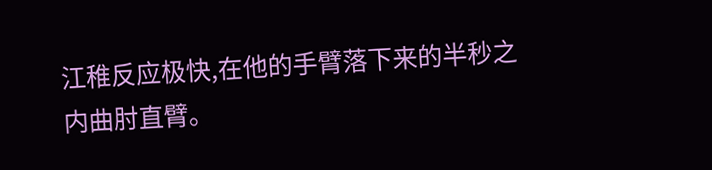江稚反应极快,在他的手臂落下来的半秒之内曲肘直臂。